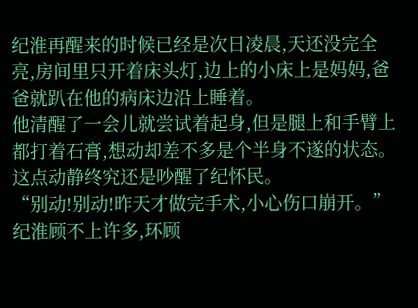纪淮再醒来的时候已经是次日凌晨,天还没完全亮,房间里只开着床头灯,边上的小床上是妈妈,爸爸就趴在他的病床边沿上睡着。
他清醒了一会儿就尝试着起身,但是腿上和手臂上都打着石膏,想动却差不多是个半身不遂的状态。
这点动静终究还是吵醒了纪怀民。
“别动!别动!昨天才做完手术,小心伤口崩开。”
纪淮顾不上许多,环顾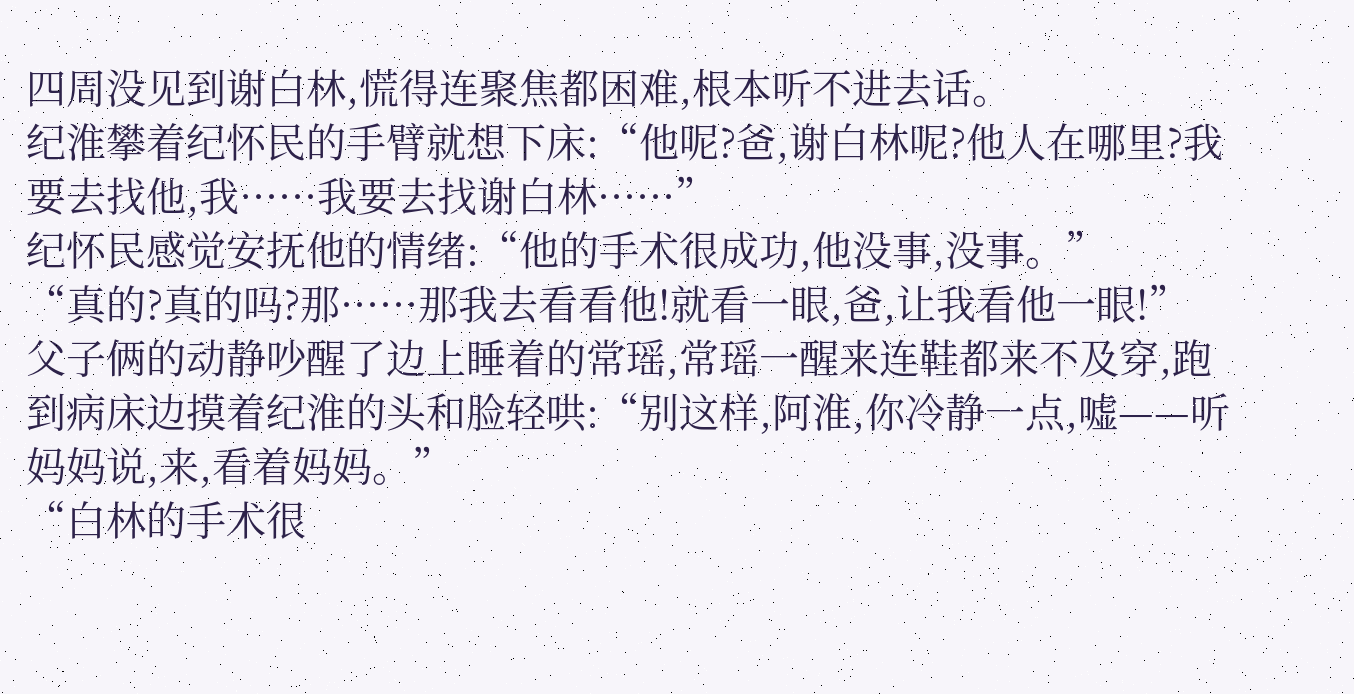四周没见到谢白林,慌得连聚焦都困难,根本听不进去话。
纪淮攀着纪怀民的手臂就想下床:“他呢?爸,谢白林呢?他人在哪里?我要去找他,我······我要去找谢白林······”
纪怀民感觉安抚他的情绪:“他的手术很成功,他没事,没事。”
“真的?真的吗?那······那我去看看他!就看一眼,爸,让我看他一眼!”
父子俩的动静吵醒了边上睡着的常瑶,常瑶一醒来连鞋都来不及穿,跑到病床边摸着纪淮的头和脸轻哄:“别这样,阿淮,你冷静一点,嘘——听妈妈说,来,看着妈妈。”
“白林的手术很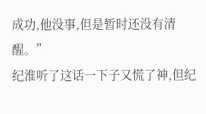成功,他没事,但是暂时还没有清醒。”
纪淮听了这话一下子又慌了神,但纪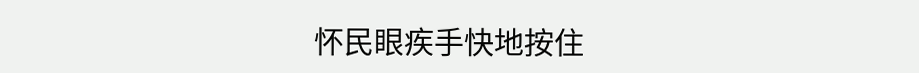怀民眼疾手快地按住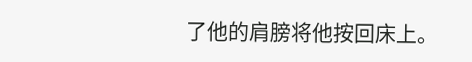了他的肩膀将他按回床上。